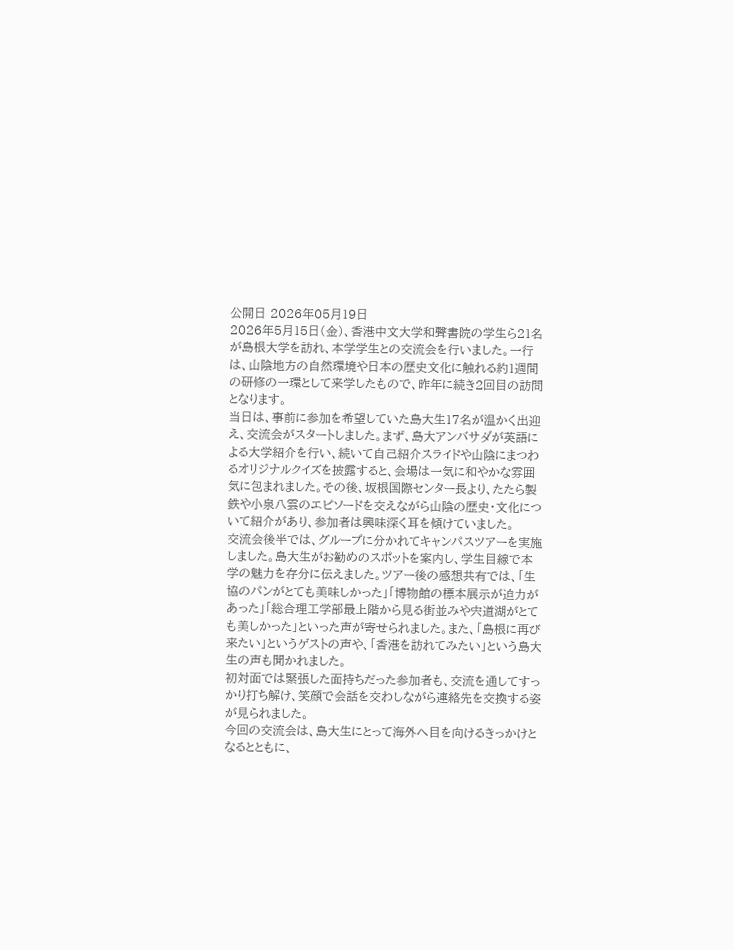公開日 2026年05月19日
2026年5月15日(金)、香港中文大学和聲書院の学生ら21名が島根大学を訪れ、本学学生との交流会を行いました。一行は、山陰地方の自然環境や日本の歴史文化に触れる約1週間の研修の一環として来学したもので、昨年に続き2回目の訪問となります。
当日は、事前に参加を希望していた島大生17名が温かく出迎え、交流会がスタートしました。まず、島大アンバサダが英語による大学紹介を行い、続いて自己紹介スライドや山陰にまつわるオリジナルクイズを披露すると、会場は一気に和やかな雰囲気に包まれました。その後、坂根国際センター長より、たたら製鉄や小泉八雲のエピソードを交えながら山陰の歴史・文化について紹介があり、参加者は興味深く耳を傾けていました。
交流会後半では、グループに分かれてキャンパスツアーを実施しました。島大生がお勧めのスポットを案内し、学生目線で本学の魅力を存分に伝えました。ツアー後の感想共有では、「生協のパンがとても美味しかった」「博物館の標本展示が迫力があった」「総合理工学部最上階から見る街並みや宍道湖がとても美しかった」といった声が寄せられました。また、「島根に再び来たい」というゲストの声や、「香港を訪れてみたい」という島大生の声も聞かれました。
初対面では緊張した面持ちだった参加者も、交流を通してすっかり打ち解け、笑顔で会話を交わしながら連絡先を交換する姿が見られました。
今回の交流会は、島大生にとって海外へ目を向けるきっかけとなるとともに、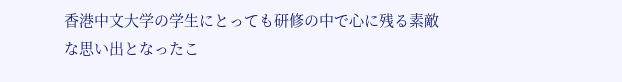香港中文大学の学生にとっても研修の中で心に残る素敵な思い出となったこ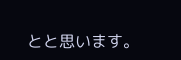とと思います。